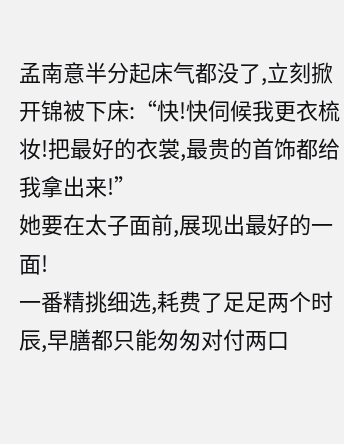孟南意半分起床气都没了,立刻掀开锦被下床:“快!快伺候我更衣梳妆!把最好的衣裳,最贵的首饰都给我拿出来!”
她要在太子面前,展现出最好的一面!
一番精挑细选,耗费了足足两个时辰,早膳都只能匆匆对付两口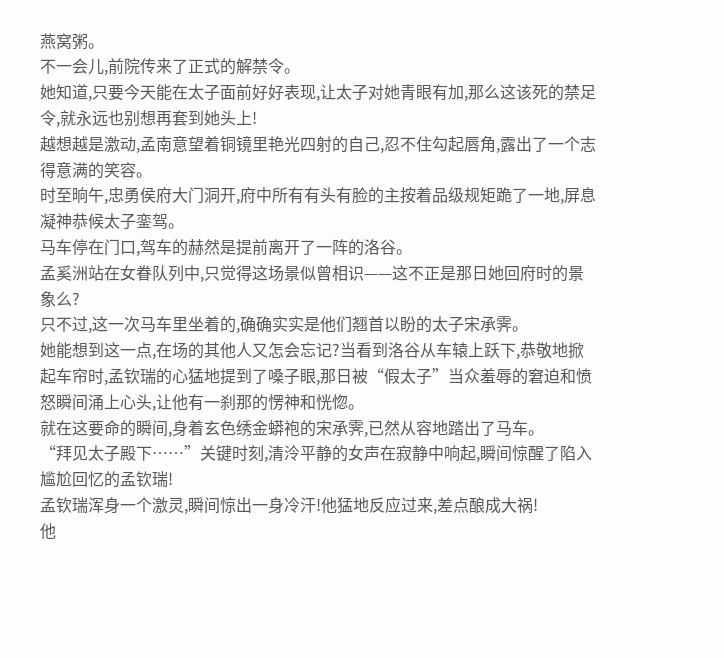燕窝粥。
不一会儿,前院传来了正式的解禁令。
她知道,只要今天能在太子面前好好表现,让太子对她青眼有加,那么这该死的禁足令,就永远也别想再套到她头上!
越想越是激动,孟南意望着铜镜里艳光四射的自己,忍不住勾起唇角,露出了一个志得意满的笑容。
时至晌午,忠勇侯府大门洞开,府中所有有头有脸的主按着品级规矩跪了一地,屏息凝神恭候太子銮驾。
马车停在门口,驾车的赫然是提前离开了一阵的洛谷。
孟奚洲站在女眷队列中,只觉得这场景似曾相识——这不正是那日她回府时的景象么?
只不过,这一次马车里坐着的,确确实实是他们翘首以盼的太子宋承霁。
她能想到这一点,在场的其他人又怎会忘记?当看到洛谷从车辕上跃下,恭敬地掀起车帘时,孟钦瑞的心猛地提到了嗓子眼,那日被“假太子”当众羞辱的窘迫和愤怒瞬间涌上心头,让他有一刹那的愣神和恍惚。
就在这要命的瞬间,身着玄色绣金蟒袍的宋承霁,已然从容地踏出了马车。
“拜见太子殿下……”关键时刻,清泠平静的女声在寂静中响起,瞬间惊醒了陷入尴尬回忆的孟钦瑞!
孟钦瑞浑身一个激灵,瞬间惊出一身冷汗!他猛地反应过来,差点酿成大祸!
他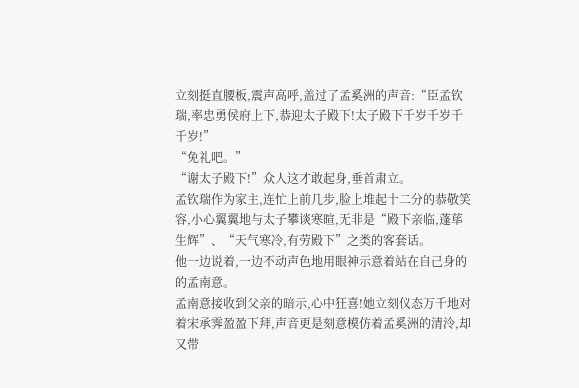立刻挺直腰板,震声高呼,盖过了孟奚洲的声音:“臣孟钦瑞,率忠勇侯府上下,恭迎太子殿下!太子殿下千岁千岁千千岁!”
“免礼吧。”
“谢太子殿下!”众人这才敢起身,垂首肃立。
孟钦瑞作为家主,连忙上前几步,脸上堆起十二分的恭敬笑容,小心翼翼地与太子攀谈寒暄,无非是“殿下亲临,蓬荜生辉”、“天气寒冷,有劳殿下”之类的客套话。
他一边说着,一边不动声色地用眼神示意着站在自己身的的孟南意。
孟南意接收到父亲的暗示,心中狂喜!她立刻仪态万千地对着宋承霁盈盈下拜,声音更是刻意模仿着孟奚洲的清泠,却又带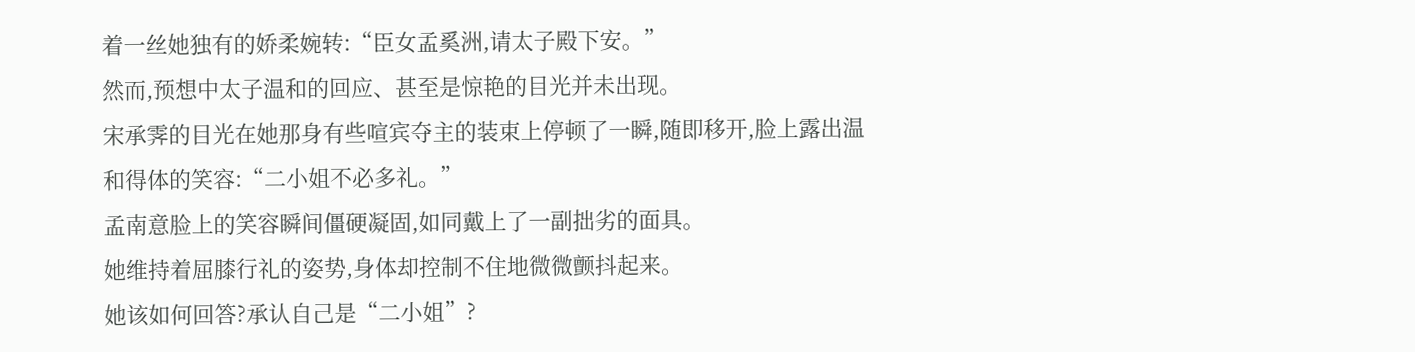着一丝她独有的娇柔婉转:“臣女孟奚洲,请太子殿下安。”
然而,预想中太子温和的回应、甚至是惊艳的目光并未出现。
宋承霁的目光在她那身有些喧宾夺主的装束上停顿了一瞬,随即移开,脸上露出温和得体的笑容:“二小姐不必多礼。”
孟南意脸上的笑容瞬间僵硬凝固,如同戴上了一副拙劣的面具。
她维持着屈膝行礼的姿势,身体却控制不住地微微颤抖起来。
她该如何回答?承认自己是“二小姐”?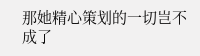那她精心策划的一切岂不成了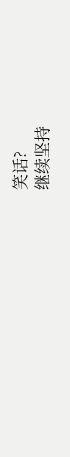笑话?
继续坚持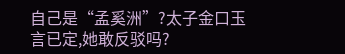自己是“孟奚洲”?太子金口玉言已定,她敢反驳吗?